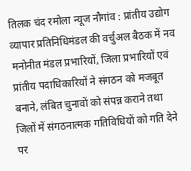तिलक चंद रमोला न्यूज नौगांव : प्रांतीय उद्योग व्यापार प्रतिनिधिमंडल की वर्चुअल बैठक में नव मनोनीत मंडल प्रभारियों, जिला प्रभारियों एवं प्रांतीय पदाधिकारियों ने संगठन को मजबूत बनाने, लंबित चुनावों को संपन्न कराने तथा जिलों में संगठनात्मक गतिविधियों को गति देने पर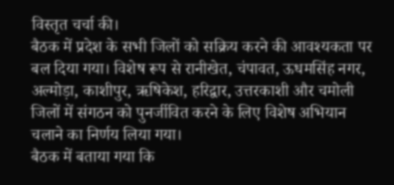विस्तृत चर्चा की।
बैठक में प्रदेश के सभी जिलों को सक्रिय करने की आवश्यकता पर बल दिया गया। विशेष रूप से रानीखेत, चंपावत, ऊधमसिंह नगर, अल्मोड़ा, काशीपुर, ऋषिकेश, हरिद्वार, उत्तरकाशी और चमोली जिलों में संगठन को पुनर्जीवित करने के लिए विशेष अभियान चलाने का निर्णय लिया गया।
बैठक में बताया गया कि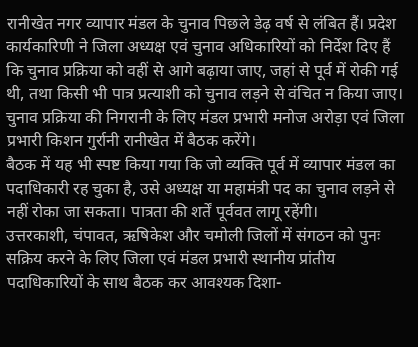रानीखेत नगर व्यापार मंडल के चुनाव पिछले डेढ़ वर्ष से लंबित हैं। प्रदेश कार्यकारिणी ने जिला अध्यक्ष एवं चुनाव अधिकारियों को निर्देश दिए हैं कि चुनाव प्रक्रिया को वहीं से आगे बढ़ाया जाए, जहां से पूर्व में रोकी गई थी, तथा किसी भी पात्र प्रत्याशी को चुनाव लड़ने से वंचित न किया जाए। चुनाव प्रक्रिया की निगरानी के लिए मंडल प्रभारी मनोज अरोड़ा एवं जिला प्रभारी किशन गुर्रानी रानीखेत में बैठक करेंगे।
बैठक में यह भी स्पष्ट किया गया कि जो व्यक्ति पूर्व में व्यापार मंडल का पदाधिकारी रह चुका है, उसे अध्यक्ष या महामंत्री पद का चुनाव लड़ने से नहीं रोका जा सकता। पात्रता की शर्तें पूर्ववत लागू रहेंगी।
उत्तरकाशी, चंपावत, ऋषिकेश और चमोली जिलों में संगठन को पुनः सक्रिय करने के लिए जिला एवं मंडल प्रभारी स्थानीय प्रांतीय पदाधिकारियों के साथ बैठक कर आवश्यक दिशा-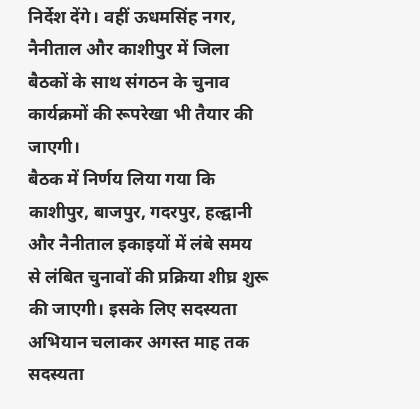निर्देश देंगे। वहीं ऊधमसिंह नगर, नैनीताल और काशीपुर में जिला बैठकों के साथ संगठन के चुनाव कार्यक्रमों की रूपरेखा भी तैयार की जाएगी।
बैठक में निर्णय लिया गया कि काशीपुर, बाजपुर, गदरपुर, हल्द्वानी और नैनीताल इकाइयों में लंबे समय से लंबित चुनावों की प्रक्रिया शीघ्र शुरू की जाएगी। इसके लिए सदस्यता अभियान चलाकर अगस्त माह तक सदस्यता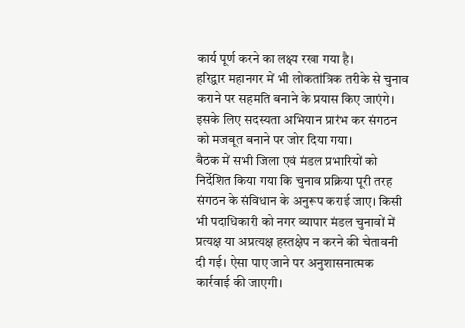कार्य पूर्ण करने का लक्ष्य रखा गया है।
हरिद्वार महानगर में भी लोकतांत्रिक तरीके से चुनाव कराने पर सहमति बनाने के प्रयास किए जाएंगे। इसके लिए सदस्यता अभियान प्रारंभ कर संगठन को मजबूत बनाने पर जोर दिया गया।
बैठक में सभी जिला एवं मंडल प्रभारियों को निर्देशित किया गया कि चुनाव प्रक्रिया पूरी तरह संगठन के संविधान के अनुरूप कराई जाए। किसी भी पदाधिकारी को नगर व्यापार मंडल चुनावों में प्रत्यक्ष या अप्रत्यक्ष हस्तक्षेप न करने की चेतावनी दी गई। ऐसा पाए जाने पर अनुशासनात्मक कार्रवाई की जाएगी।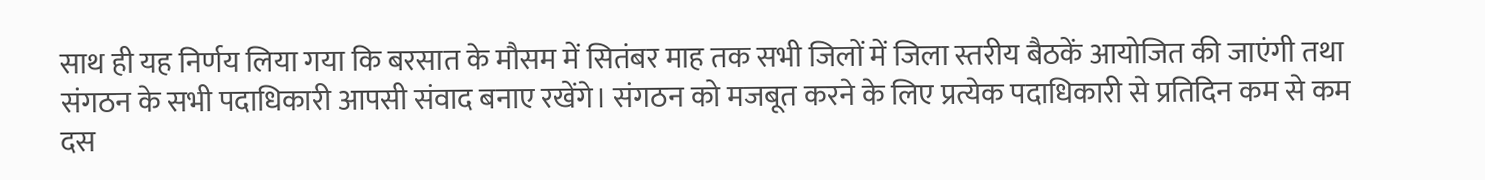साथ ही यह निर्णय लिया गया कि बरसात के मौसम में सितंबर माह तक सभी जिलों में जिला स्तरीय बैठकें आयोजित की जाएंगी तथा संगठन के सभी पदाधिकारी आपसी संवाद बनाए रखेंगे। संगठन को मजबूत करने के लिए प्रत्येक पदाधिकारी से प्रतिदिन कम से कम दस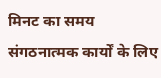मिनट का समय संगठनात्मक कार्यों के लिए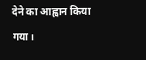देने का आह्वान किया गया।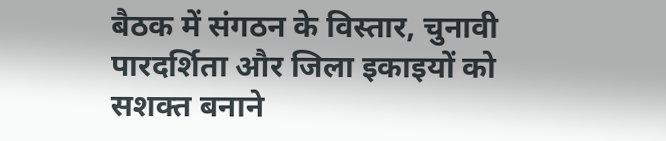बैठक में संगठन के विस्तार, चुनावी पारदर्शिता और जिला इकाइयों को सशक्त बनाने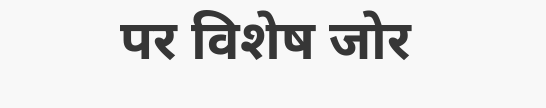पर विशेष जोर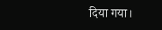दिया गया।